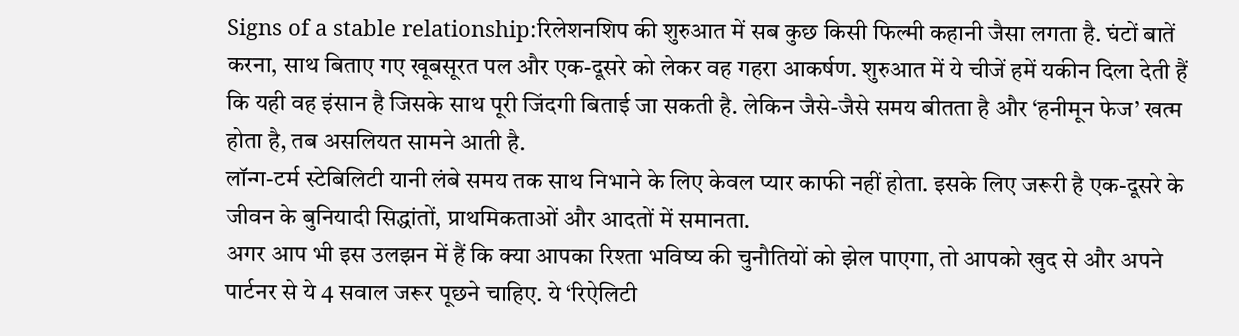Signs of a stable relationship:रिलेशनशिप की शुरुआत में सब कुछ किसी फिल्मी कहानी जैसा लगता है. घंटों बातें करना, साथ बिताए गए खूबसूरत पल और एक-दूसरे को लेकर वह गहरा आकर्षण. शुरुआत में ये चीजें हमें यकीन दिला देती हैं कि यही वह इंसान है जिसके साथ पूरी जिंदगी बिताई जा सकती है. लेकिन जैसे-जैसे समय बीतता है और ‘हनीमून फेज’ खत्म होता है, तब असलियत सामने आती है.
लॉन्ग-टर्म स्टेबिलिटी यानी लंबे समय तक साथ निभाने के लिए केवल प्यार काफी नहीं होता. इसके लिए जरूरी है एक-दूसरे के जीवन के बुनियादी सिद्धांतों, प्राथमिकताओं और आदतों में समानता.
अगर आप भी इस उलझन में हैं कि क्या आपका रिश्ता भविष्य की चुनौतियों को झेल पाएगा, तो आपको खुद से और अपने पार्टनर से ये 4 सवाल जरूर पूछने चाहिए. ये ‘रिऐलिटी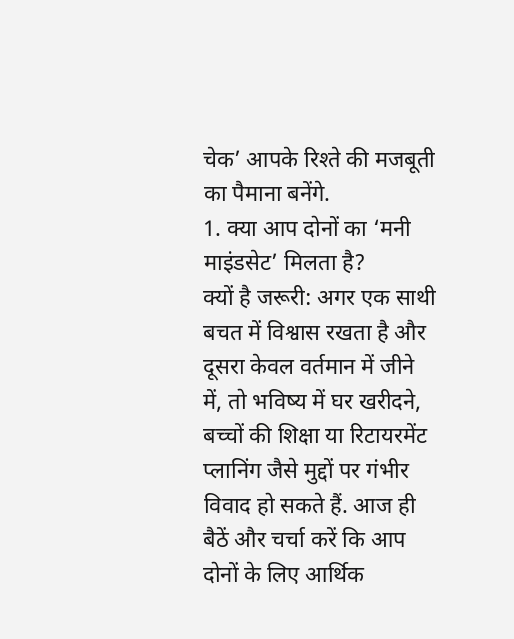चेक’ आपके रिश्ते की मजबूती का पैमाना बनेंगे.
1. क्या आप दोनों का ‘मनी माइंडसेट’ मिलता है?
क्यों है जरूरी: अगर एक साथी बचत में विश्वास रखता है और दूसरा केवल वर्तमान में जीने में, तो भविष्य में घर खरीदने, बच्चों की शिक्षा या रिटायरमेंट प्लानिंग जैसे मुद्दों पर गंभीर विवाद हो सकते हैं. आज ही बैठें और चर्चा करें कि आप दोनों के लिए आर्थिक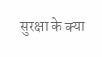सुरक्षा के क्या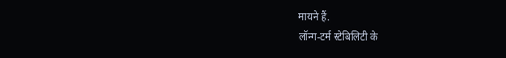मायने हैं.
लॉन्ग-टर्म स्टेबिलिटी के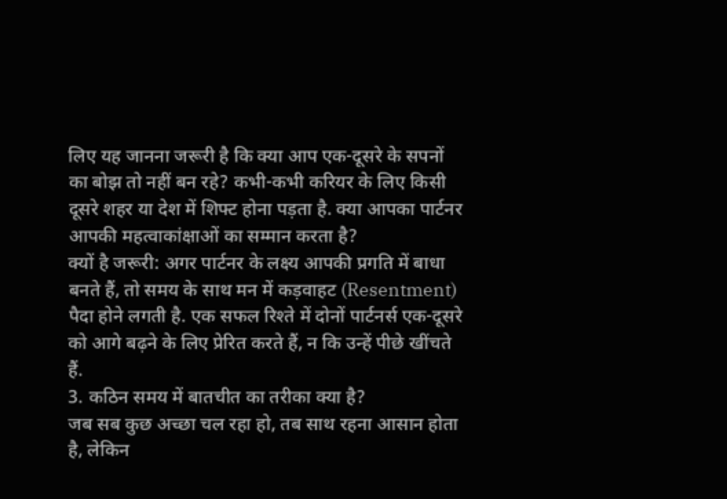लिए यह जानना जरूरी है कि क्या आप एक-दूसरे के सपनों का बोझ तो नहीं बन रहे? कभी-कभी करियर के लिए किसी दूसरे शहर या देश में शिफ्ट होना पड़ता है. क्या आपका पार्टनर आपकी महत्वाकांक्षाओं का सम्मान करता है?
क्यों है जरूरी: अगर पार्टनर के लक्ष्य आपकी प्रगति में बाधा बनते हैं, तो समय के साथ मन में कड़वाहट (Resentment) पैदा होने लगती है. एक सफल रिश्ते में दोनों पार्टनर्स एक-दूसरे को आगे बढ़ने के लिए प्रेरित करते हैं, न कि उन्हें पीछे खींचते हैं.
3. कठिन समय में बातचीत का तरीका क्या है?
जब सब कुछ अच्छा चल रहा हो, तब साथ रहना आसान होता है, लेकिन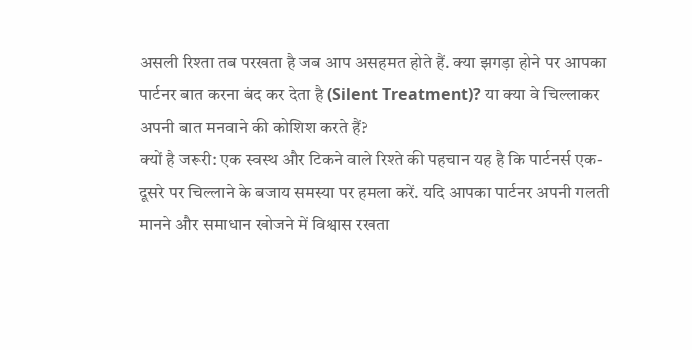असली रिश्ता तब परखता है जब आप असहमत होते हैं. क्या झगड़ा होने पर आपका पार्टनर बात करना बंद कर देता है (Silent Treatment)? या क्या वे चिल्लाकर अपनी बात मनवाने की कोशिश करते हैं?
क्यों है जरूरी: एक स्वस्थ और टिकने वाले रिश्ते की पहचान यह है कि पार्टनर्स एक-दूसरे पर चिल्लाने के बजाय समस्या पर हमला करें. यदि आपका पार्टनर अपनी गलती मानने और समाधान खोजने में विश्वास रखता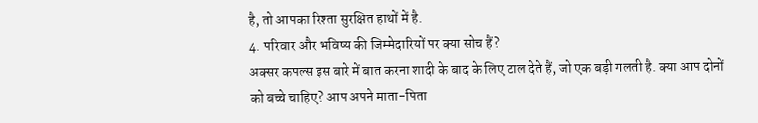है, तो आपका रिश्ता सुरक्षित हाथों में है.
4. परिवार और भविष्य की जिम्मेदारियों पर क्या सोच हैं?
अक्सर कपल्स इस बारे में बात करना शादी के बाद के लिए टाल देते हैं, जो एक बड़ी गलती है. क्या आप दोनों को बच्चे चाहिए? आप अपने माता-पिता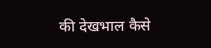की देखभाल कैसे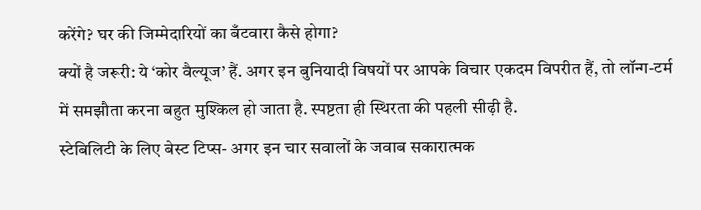करेंगे? घर की जिम्मेदारियों का बँटवारा कैसे होगा?
क्यों है जरूरी: ये ‘कोर वैल्यूज’ हैं. अगर इन बुनियादी विषयों पर आपके विचार एकदम विपरीत हैं, तो लॉन्ग-टर्म में समझौता करना बहुत मुश्किल हो जाता है. स्पष्टता ही स्थिरता की पहली सीढ़ी है.
स्टेबिलिटी के लिए बेस्ट टिप्स- अगर इन चार सवालों के जवाब सकारात्मक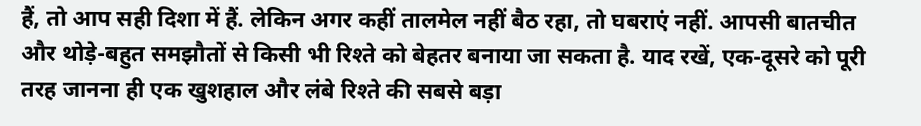हैं, तो आप सही दिशा में हैं. लेकिन अगर कहीं तालमेल नहीं बैठ रहा, तो घबराएं नहीं. आपसी बातचीत और थोड़े-बहुत समझौतों से किसी भी रिश्ते को बेहतर बनाया जा सकता है. याद रखें, एक-दूसरे को पूरी तरह जानना ही एक खुशहाल और लंबे रिश्ते की सबसे बड़ा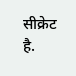सीक्रेट है.